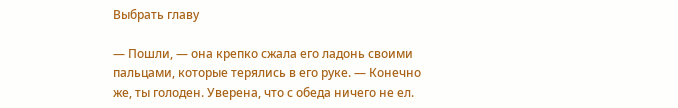Выбрать главу

— Пошли, — она крепко сжала его ладонь своими пальцами, которые терялись в его руке. — Конечно же, ты голоден. Уверена, что с обеда ничего не ел.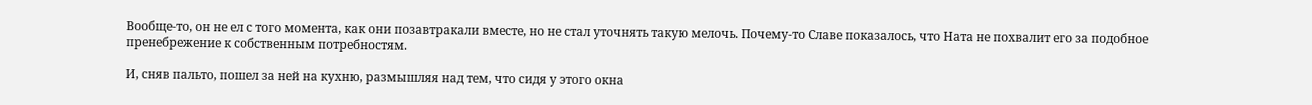Вообще-то, он не ел с того момента, как они позавтракали вместе, но не стал уточнять такую мелочь. Почему-то Славе показалось, что Ната не похвалит его за подобное пренебрежение к собственным потребностям.

И, сняв пальто, пошел за ней на кухню, размышляя над тем, что сидя у этого окна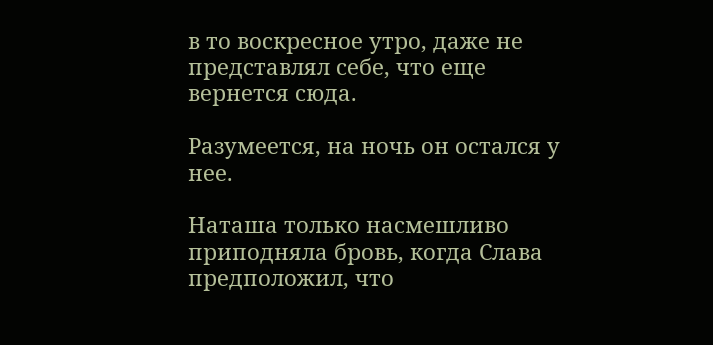в то воскресное утро, даже не представлял себе, что еще вернется сюда.

Разумеется, на ночь он остался у нее.

Наташа только насмешливо приподняла бровь, когда Слава предположил, что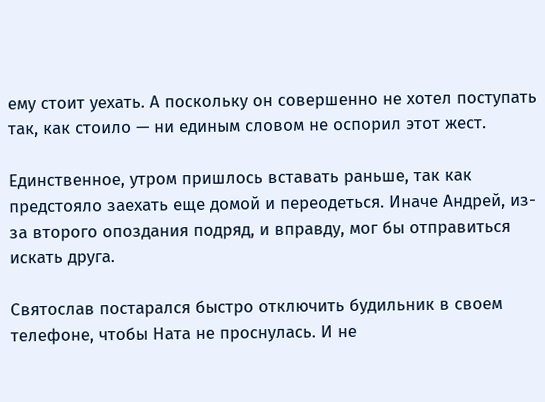ему стоит уехать. А поскольку он совершенно не хотел поступать так, как стоило — ни единым словом не оспорил этот жест.

Единственное, утром пришлось вставать раньше, так как предстояло заехать еще домой и переодеться. Иначе Андрей, из-за второго опоздания подряд, и вправду, мог бы отправиться искать друга.

Святослав постарался быстро отключить будильник в своем телефоне, чтобы Ната не проснулась. И не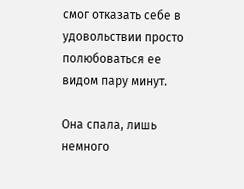смог отказать себе в удовольствии просто полюбоваться ее видом пару минут.

Она спала, лишь немного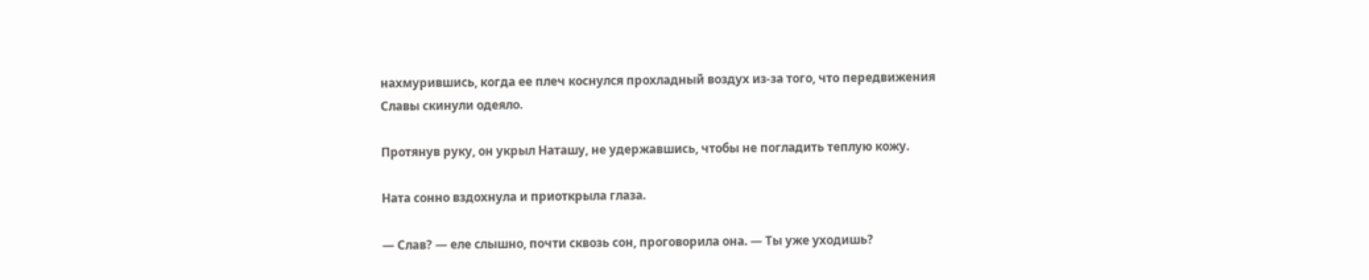нахмурившись, когда ее плеч коснулся прохладный воздух из-за того, что передвижения Славы скинули одеяло.

Протянув руку, он укрыл Наташу, не удержавшись, чтобы не погладить теплую кожу.

Ната сонно вздохнула и приоткрыла глаза.

— Слав? — еле слышно, почти сквозь сон, проговорила она. — Ты уже уходишь?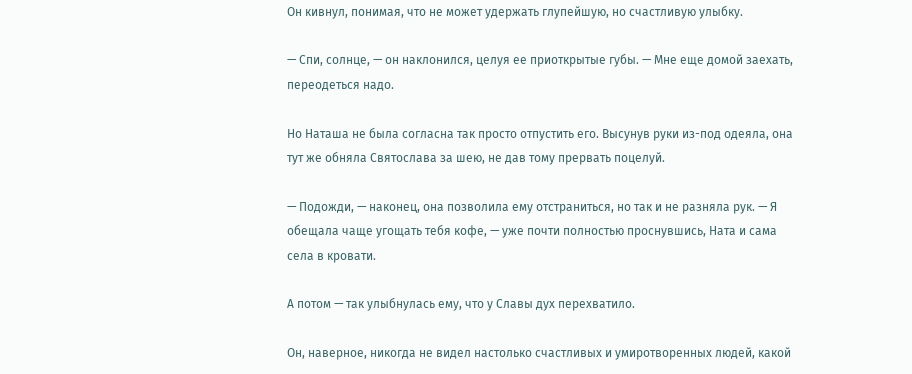Он кивнул, понимая, что не может удержать глупейшую, но счастливую улыбку.

— Спи, солнце, — он наклонился, целуя ее приоткрытые губы. — Мне еще домой заехать, переодеться надо.

Но Наташа не была согласна так просто отпустить его. Высунув руки из-под одеяла, она тут же обняла Святослава за шею, не дав тому прервать поцелуй.

— Подожди, — наконец, она позволила ему отстраниться, но так и не разняла рук. — Я обещала чаще угощать тебя кофе, — уже почти полностью проснувшись, Ната и сама села в кровати.

А потом — так улыбнулась ему, что у Славы дух перехватило.

Он, наверное, никогда не видел настолько счастливых и умиротворенных людей, какой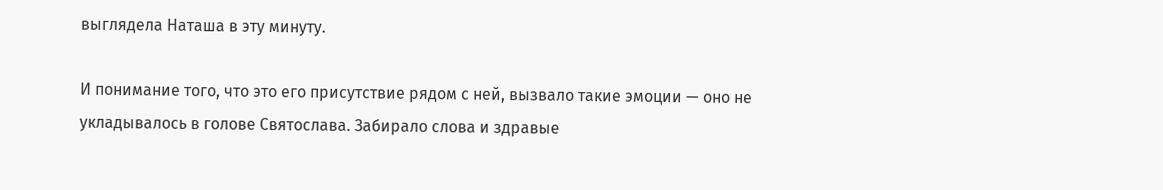выглядела Наташа в эту минуту.

И понимание того, что это его присутствие рядом с ней, вызвало такие эмоции — оно не укладывалось в голове Святослава. Забирало слова и здравые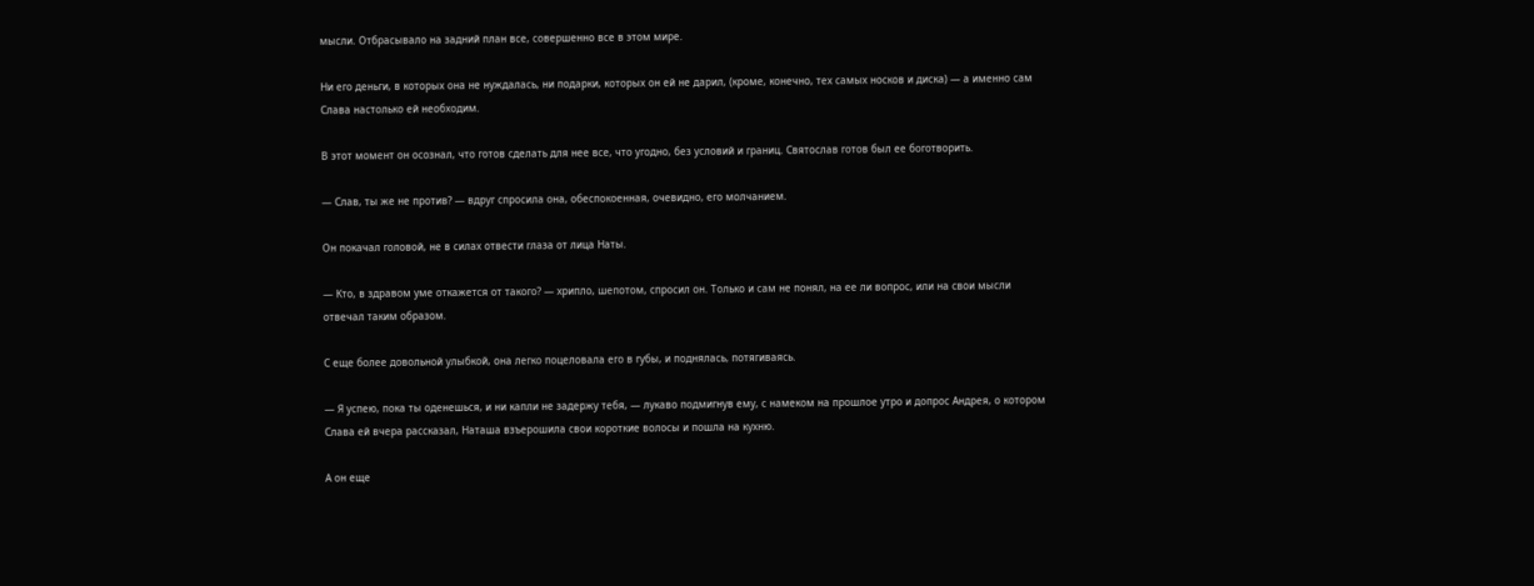мысли. Отбрасывало на задний план все, совершенно все в этом мире.

Ни его деньги, в которых она не нуждалась, ни подарки, которых он ей не дарил, (кроме, конечно, тех самых носков и диска) — а именно сам Слава настолько ей необходим.

В этот момент он осознал, что готов сделать для нее все, что угодно, без условий и границ. Святослав готов был ее боготворить.

— Слав, ты же не против? — вдруг спросила она, обеспокоенная, очевидно, его молчанием.

Он покачал головой, не в силах отвести глаза от лица Наты.

— Кто, в здравом уме откажется от такого? — хрипло, шепотом, спросил он. Только и сам не понял, на ее ли вопрос, или на свои мысли отвечал таким образом.

С еще более довольной улыбкой, она легко поцеловала его в губы, и поднялась, потягиваясь.

— Я успею, пока ты оденешься, и ни капли не задержу тебя, — лукаво подмигнув ему, с намеком на прошлое утро и допрос Андрея, о котором Слава ей вчера рассказал, Наташа взъерошила свои короткие волосы и пошла на кухню.

А он еще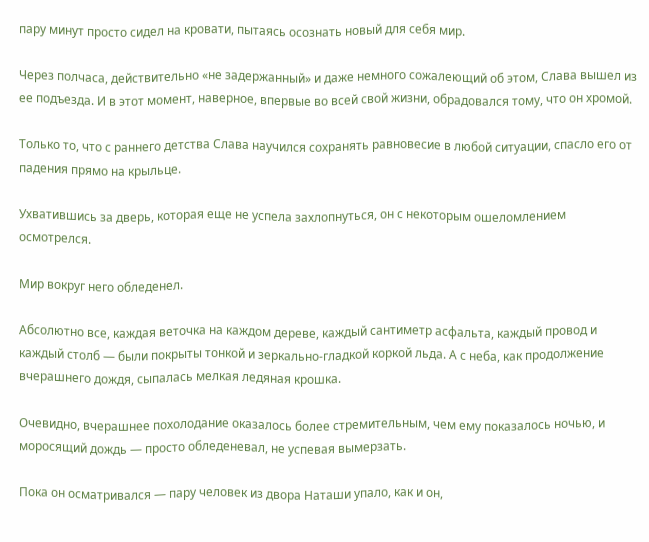пару минут просто сидел на кровати, пытаясь осознать новый для себя мир.

Через полчаса, действительно «не задержанный» и даже немного сожалеющий об этом, Слава вышел из ее подъезда. И в этот момент, наверное, впервые во всей свой жизни, обрадовался тому, что он хромой.

Только то, что с раннего детства Слава научился сохранять равновесие в любой ситуации, спасло его от падения прямо на крыльце.

Ухватившись за дверь, которая еще не успела захлопнуться, он с некоторым ошеломлением осмотрелся.

Мир вокруг него обледенел.

Абсолютно все, каждая веточка на каждом дереве, каждый сантиметр асфальта, каждый провод и каждый столб — были покрыты тонкой и зеркально-гладкой коркой льда. А с неба, как продолжение вчерашнего дождя, сыпалась мелкая ледяная крошка.

Очевидно, вчерашнее похолодание оказалось более стремительным, чем ему показалось ночью, и моросящий дождь — просто обледеневал, не успевая вымерзать.

Пока он осматривался — пару человек из двора Наташи упало, как и он,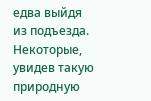едва выйдя из подъезда. Некоторые, увидев такую природную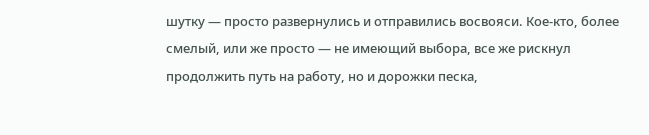шутку — просто развернулись и отправились восвояси. Кое-кто, более смелый, или же просто — не имеющий выбора, все же рискнул продолжить путь на работу, но и дорожки песка,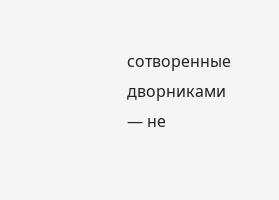сотворенные дворниками — не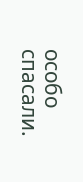особо спасали.